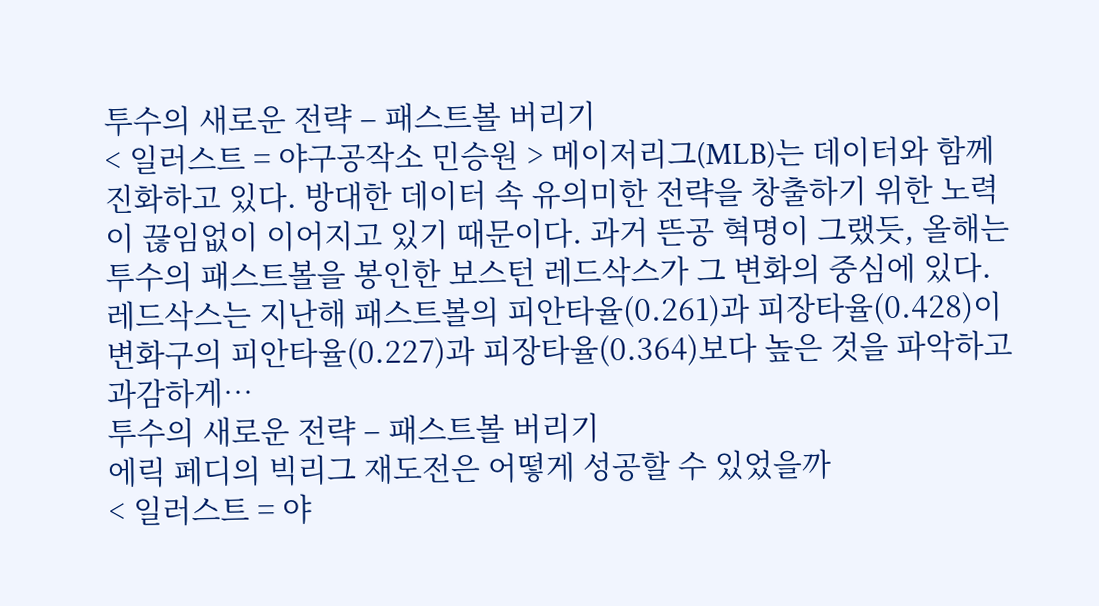투수의 새로운 전략 – 패스트볼 버리기
< 일러스트 = 야구공작소 민승원 > 메이저리그(MLB)는 데이터와 함께 진화하고 있다. 방대한 데이터 속 유의미한 전략을 창출하기 위한 노력이 끊임없이 이어지고 있기 때문이다. 과거 뜬공 혁명이 그랬듯, 올해는 투수의 패스트볼을 봉인한 보스턴 레드삭스가 그 변화의 중심에 있다. 레드삭스는 지난해 패스트볼의 피안타율(0.261)과 피장타율(0.428)이 변화구의 피안타율(0.227)과 피장타율(0.364)보다 높은 것을 파악하고 과감하게…
투수의 새로운 전략 – 패스트볼 버리기
에릭 페디의 빅리그 재도전은 어떻게 성공할 수 있었을까
< 일러스트 = 야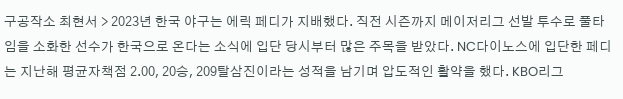구공작소 최현서 > 2023년 한국 야구는 에릭 페디가 지배했다. 직전 시즌까지 메이저리그 선발 투수로 풀타임을 소화한 선수가 한국으로 온다는 소식에 입단 당시부터 많은 주목을 받았다. NC다이노스에 입단한 페디는 지난해 평균자책점 2.00, 20승, 209탈삼진이라는 성적을 남기며 압도적인 활약을 했다. KBO리그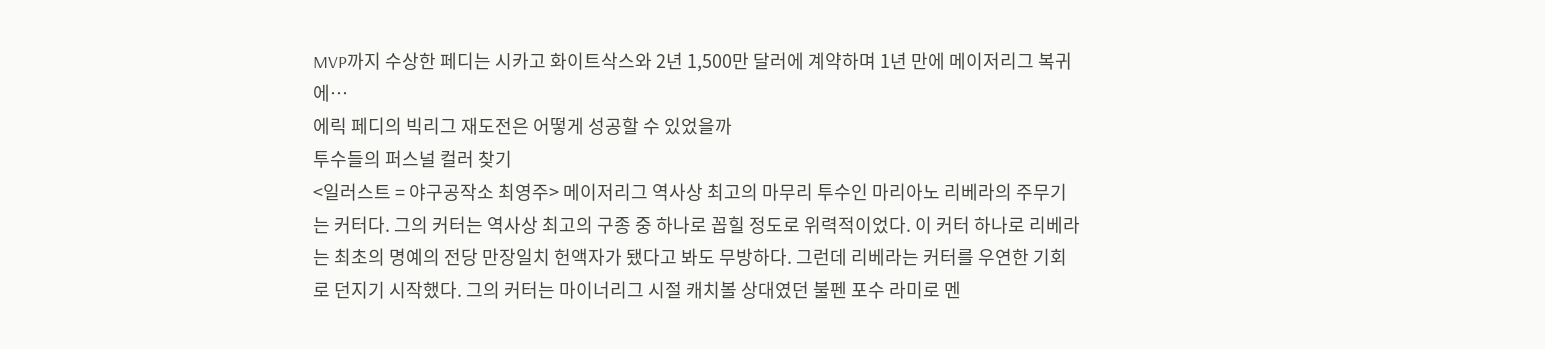MVP까지 수상한 페디는 시카고 화이트삭스와 2년 1,500만 달러에 계약하며 1년 만에 메이저리그 복귀에…
에릭 페디의 빅리그 재도전은 어떻게 성공할 수 있었을까
투수들의 퍼스널 컬러 찾기
<일러스트 = 야구공작소 최영주> 메이저리그 역사상 최고의 마무리 투수인 마리아노 리베라의 주무기는 커터다. 그의 커터는 역사상 최고의 구종 중 하나로 꼽힐 정도로 위력적이었다. 이 커터 하나로 리베라는 최초의 명예의 전당 만장일치 헌액자가 됐다고 봐도 무방하다. 그런데 리베라는 커터를 우연한 기회로 던지기 시작했다. 그의 커터는 마이너리그 시절 캐치볼 상대였던 불펜 포수 라미로 멘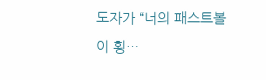도자가 “너의 패스트볼이 횡…